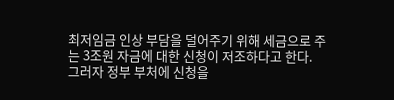최저임금 인상 부담을 덜어주기 위해 세금으로 주는 3조원 자금에 대한 신청이 저조하다고 한다. 그러자 정부 부처에 신청을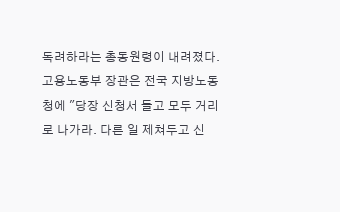독려하라는 총동원령이 내려졌다. 고용노동부 장관은 전국 지방노동청에 "당장 신청서 들고 모두 거리로 나가라. 다른 일 제쳐두고 신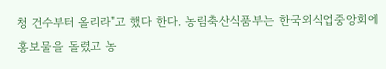청 건수부터 올리라"고 했다 한다. 농림축산식품부는 한국외식업중앙회에 홍보물을 돌렸고 농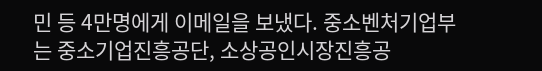민 등 4만명에게 이메일을 보냈다. 중소벤처기업부는 중소기업진흥공단, 소상공인시장진흥공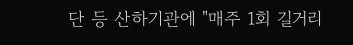단 등 산하기관에 "매주 1회 길거리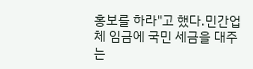홍보를 하라"고 했다.민간업체 임금에 국민 세금을 대주는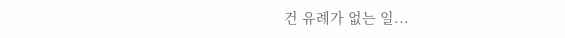건 유례가 없는 일...